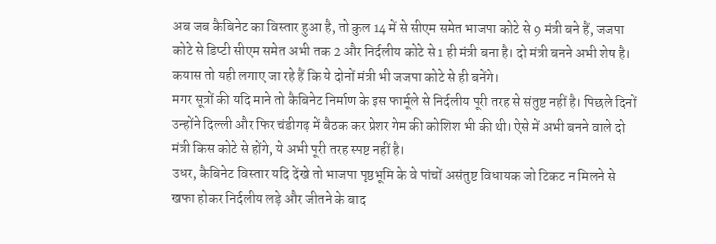अब जब कैबिनेट का विस्तार हुआ है, तो कुल 14 में से सीएम समेत भाजपा कोटे से 9 मंत्री बने हैं, जजपा कोटे से डिप्टी सीएम समेत अभी तक 2 और निर्दलीय कोटे से 1 ही मंत्री बना है। दो मंत्री बनने अभी शेष है। कयास तो यही लगाए जा रहे हैं कि ये दोनों मंत्री भी जजपा कोटे से ही बनेंगे।
मगर सूत्रों की यदि माने तो कैबिनेट निर्माण के इस फार्मूले से निर्दलीय पूरी तरह से संतुष्ट नहीं है। पिछले दिनों उन्होंने दिल्ली और फिर चंडीगढ़ में बैठक कर प्रेशर गेम की कोशिश भी की थी। ऐसे में अभी बनने वाले दो मंत्री किस कोटे से होंगे, ये अभी पूरी तरह स्पष्ट नहीं है।
उधर, कैबिनेट विस्तार यदि देंखे तो भाजपा पृष्ठभूमि के वे पांचों असंतुष्ट विधायक जो टिकट न मिलने से खफा होकर निर्दलीय लड़े और जीतने के बाद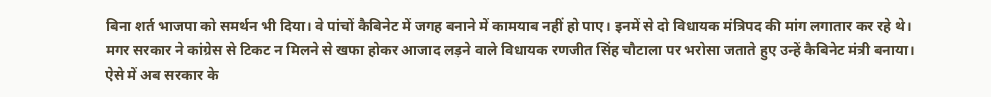बिना शर्त भाजपा को समर्थन भी दिया। वे पांचों कैबिनेट में जगह बनाने में कामयाब नहीं हो पाए। इनमें से दो विधायक मंत्रिपद की मांग लगातार कर रहे थे। मगर सरकार ने कांग्रेस से टिकट न मिलने से खफा होकर आजाद लड़ने वाले विधायक रणजीत सिंह चौटाला पर भरोसा जताते हुए उन्हें कैबिनेट मंत्री बनाया।
ऐसे में अब सरकार के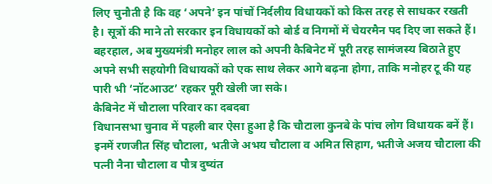लिए चुनौती है कि वह ‘अपने’ इन पांचों निर्दलीय विधायकों को किस तरह से साधकर रखती है। सूत्रों की माने तो सरकार इन विधायकों को बोर्ड व निगमों में चेयरमैन पद दिए जा सकते हैं। बहरहाल, अब मुख्यमंत्री मनोहर लाल को अपनी कैबिनेट में पूरी तरह सामंजस्य बिठाते हुए अपने सभी सहयोगी विधायकों को एक साथ लेकर आगे बढ़ना होगा, ताकि मनोहर टू की यह पारी भी ‘नॉटआउट’ रहकर पूरी खेली जा सके।
कैबिनेट में चौटाला परिवार का दबदबा
विधानसभा चुनाव में पहली बार ऐसा हुआ है कि चौटाला कुनबे के पांच लोग विधायक बनें हैं। इनमें रणजीत सिंह चौटाला, भतीजे अभय चौटाला व अमित सिहाग, भतीजे अजय चौटाला की पत्नी नैना चौटाला व पौत्र दुष्यंत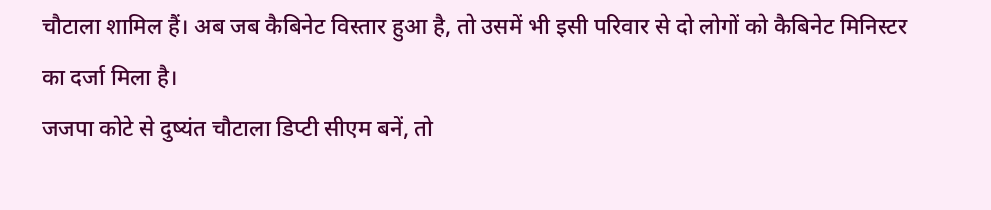चौटाला शामिल हैं। अब जब कैबिनेट विस्तार हुआ है, तो उसमें भी इसी परिवार से दो लोगों को कैबिनेट मिनिस्टर का दर्जा मिला है।
जजपा कोटे से दुष्यंत चौटाला डिप्टी सीएम बनें, तो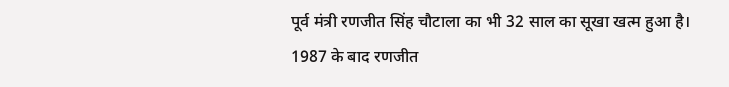पूर्व मंत्री रणजीत सिंह चौटाला का भी 32 साल का सूखा खत्म हुआ है। 1987 के बाद रणजीत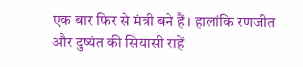एक बार फिर से मंत्री बने हैं। हालांकि रणजीत और दुष्यंत की सियासी राहें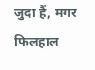जुदा हैं, मगर फिलहाल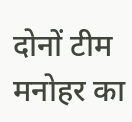दोनों टीम मनोहर का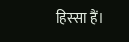हिस्सा हैं।